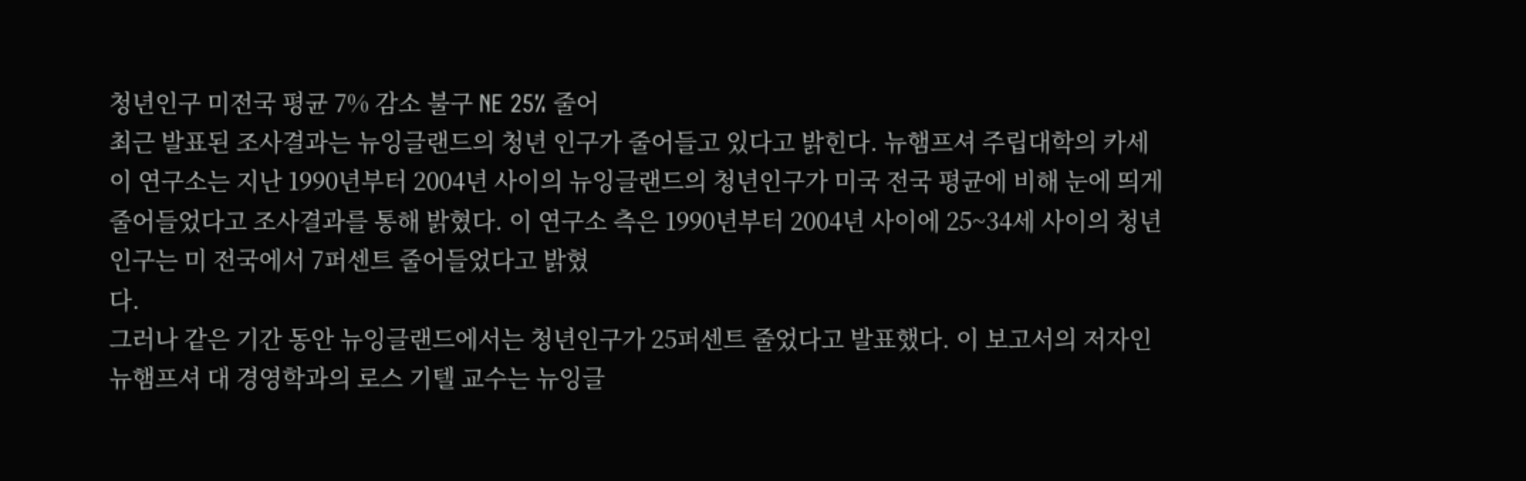청년인구 미전국 평균 7% 감소 불구 NE 25% 줄어
최근 발표된 조사결과는 뉴잉글랜드의 청년 인구가 줄어들고 있다고 밝힌다. 뉴햄프셔 주립대학의 카세이 연구소는 지난 1990년부터 2004년 사이의 뉴잉글랜드의 청년인구가 미국 전국 평균에 비해 눈에 띄게 줄어들었다고 조사결과를 통해 밝혔다. 이 연구소 측은 1990년부터 2004년 사이에 25~34세 사이의 청년인구는 미 전국에서 7퍼센트 줄어들었다고 밝혔
다.
그러나 같은 기간 동안 뉴잉글랜드에서는 청년인구가 25퍼센트 줄었다고 발표했다. 이 보고서의 저자인 뉴햄프셔 대 경영학과의 로스 기텔 교수는 뉴잉글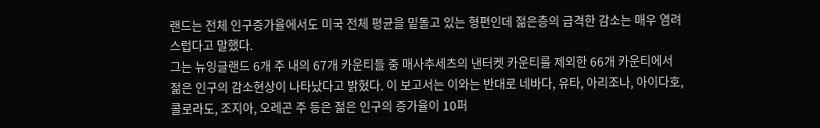랜드는 전체 인구증가율에서도 미국 전체 평균을 밑돌고 있는 형편인데 젊은층의 급격한 감소는 매우 염려스럽다고 말했다.
그는 뉴잉글랜드 6개 주 내의 67개 카운티들 중 매사추세츠의 낸터켓 카운티를 제외한 66개 카운티에서 젊은 인구의 감소현상이 나타났다고 밝혔다. 이 보고서는 이와는 반대로 네바다, 유타, 아리조나, 아이다호, 콜로라도, 조지아, 오레곤 주 등은 젊은 인구의 증가율이 10퍼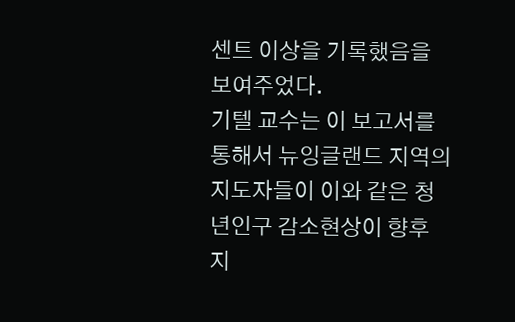센트 이상을 기록했음을 보여주었다.
기텔 교수는 이 보고서를 통해서 뉴잉글랜드 지역의 지도자들이 이와 같은 청년인구 감소현상이 향후 지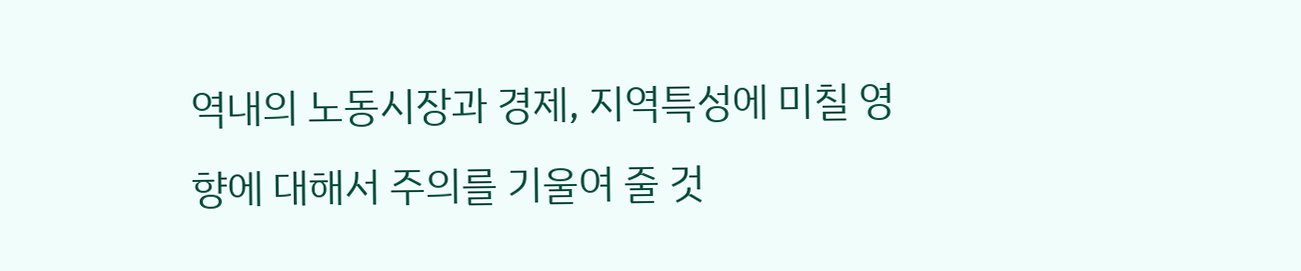역내의 노동시장과 경제, 지역특성에 미칠 영향에 대해서 주의를 기울여 줄 것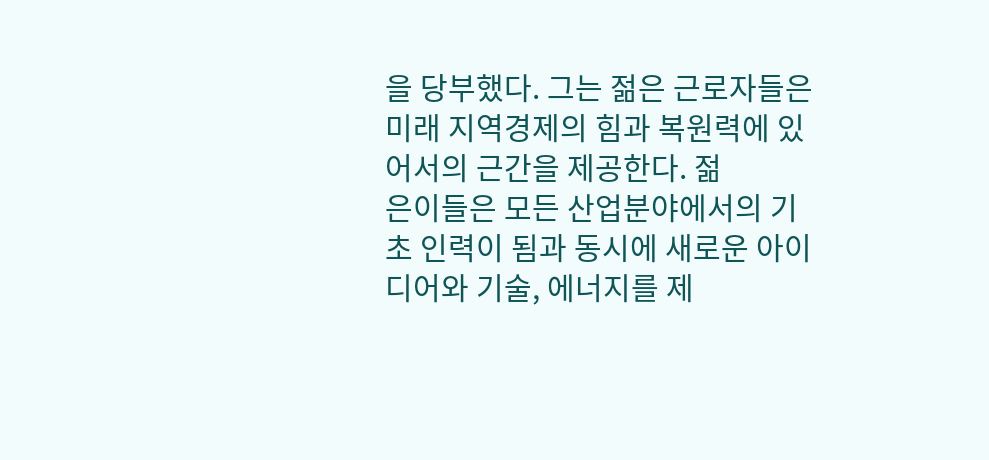을 당부했다. 그는 젊은 근로자들은 미래 지역경제의 힘과 복원력에 있어서의 근간을 제공한다. 젊
은이들은 모든 산업분야에서의 기초 인력이 됨과 동시에 새로운 아이디어와 기술, 에너지를 제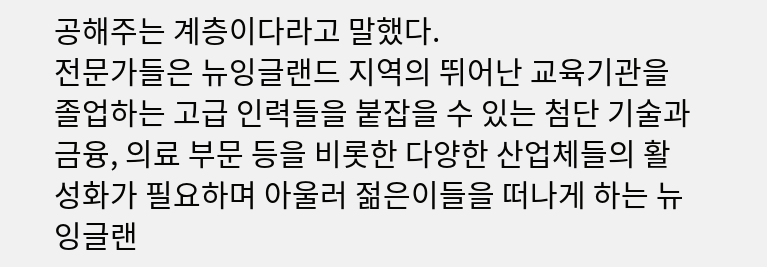공해주는 계층이다라고 말했다.
전문가들은 뉴잉글랜드 지역의 뛰어난 교육기관을 졸업하는 고급 인력들을 붙잡을 수 있는 첨단 기술과 금융, 의료 부문 등을 비롯한 다양한 산업체들의 활성화가 필요하며 아울러 젊은이들을 떠나게 하는 뉴잉글랜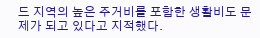드 지역의 높은 주거비를 포함한 생활비도 문제가 되고 있다고 지적했다.